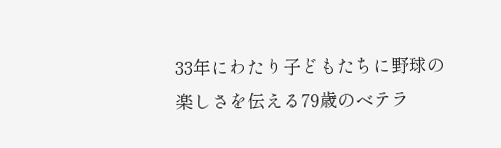33年にわたり子どもたちに野球の楽しさを伝える79歳のベテラ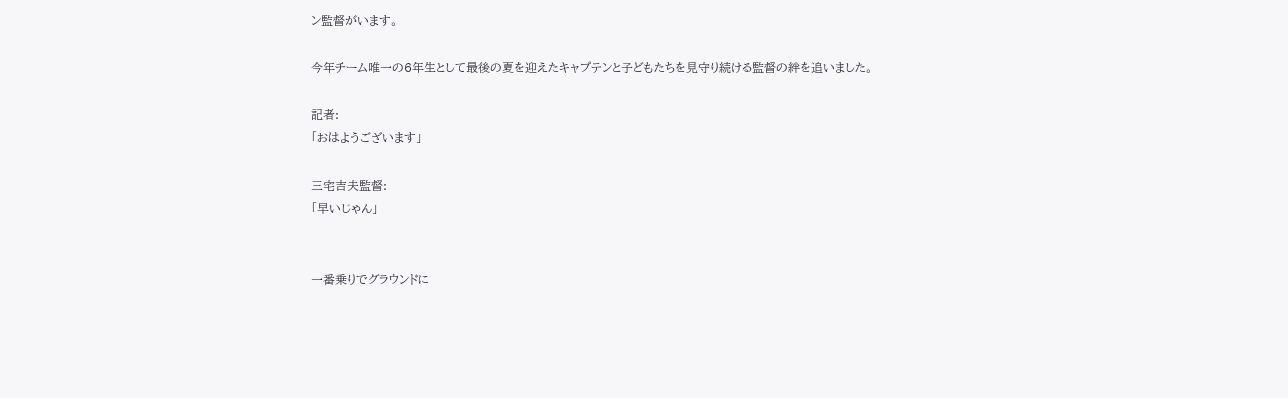ン監督がいます。

今年チーム唯一の6年生として最後の夏を迎えたキャプテンと子どもたちを見守り続ける監督の絆を追いました。

記者:
「おはようございます」

三宅吉夫監督:
「早いじゃん」


一番乗りでグラウンドに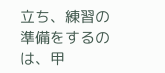立ち、練習の準備をするのは、甲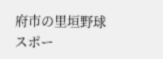府市の里垣野球スポー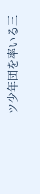ツ少年団を率いる三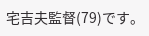宅吉夫監督(79)です。